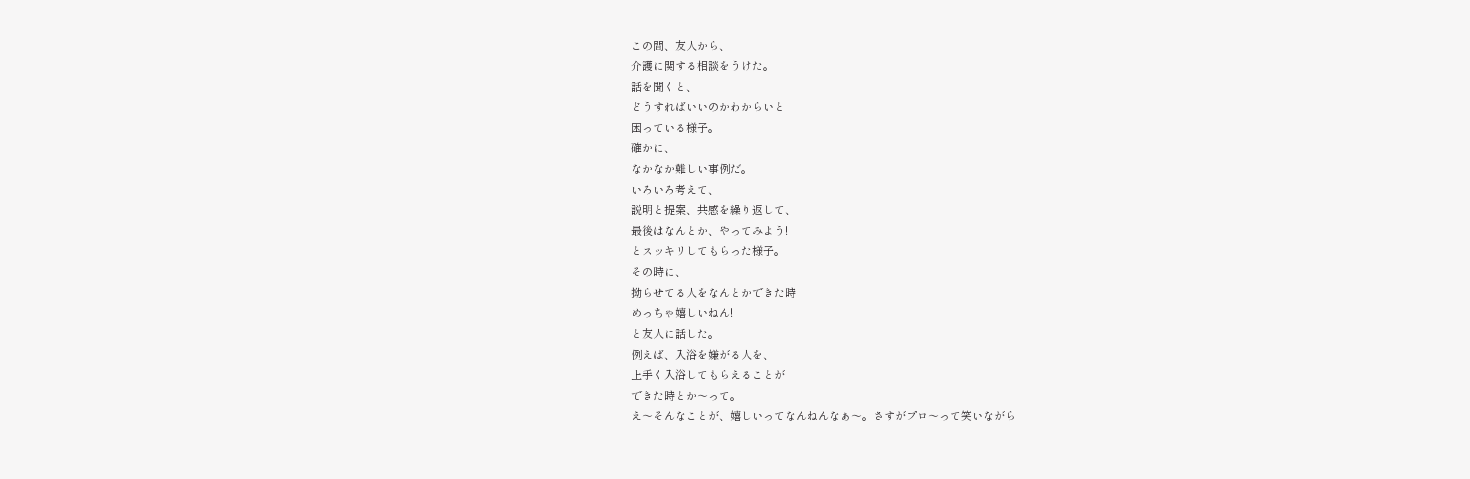この間、友人から、
介護に関する相談をうけた。
話を聞くと、
どうすればいいのかわからいと
困っている様子。
確かに、
なかなか難しい事例だ。
いろいろ考えて、
説明と提案、共感を繰り返して、
最後はなんとか、やってみよう!
とスッキリしてもらった様子。
その時に、
拗らせてる人をなんとかできた時
めっちゃ嬉しいねん!
と友人に話した。
例えば、入浴を嫌がる人を、
上手く入浴してもらえることが
できた時とか〜って。
え〜そんなことが、嬉しいってなんねんなぁ〜。さすがプロ〜って笑いながら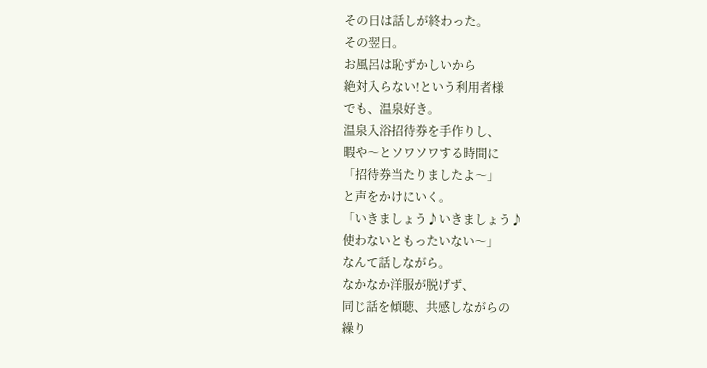その日は話しが終わった。
その翌日。
お風呂は恥ずかしいから
絶対入らない!という利用者様
でも、温泉好き。
温泉入浴招待券を手作りし、
暇や〜とソワソワする時間に
「招待券当たりましたよ〜」
と声をかけにいく。
「いきましょう♪いきましょう♪
使わないともったいない〜」
なんて話しながら。
なかなか洋服が脱げず、
同じ話を傾聴、共感しながらの
繰り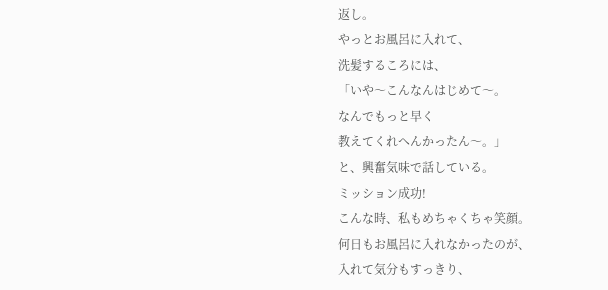返し。
やっとお風呂に入れて、
洗髪するころには、
「いや〜こんなんはじめて〜。
なんでもっと早く
教えてくれへんかったん〜。」
と、興奮気味で話している。
ミッション成功!
こんな時、私もめちゃくちゃ笑顔。
何日もお風呂に入れなかったのが、
入れて気分もすっきり、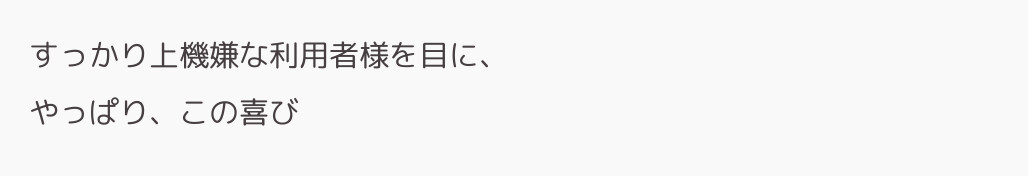すっかり上機嫌な利用者様を目に、
やっぱり、この喜び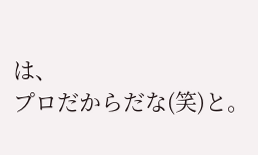は、
プロだからだな(笑)と。